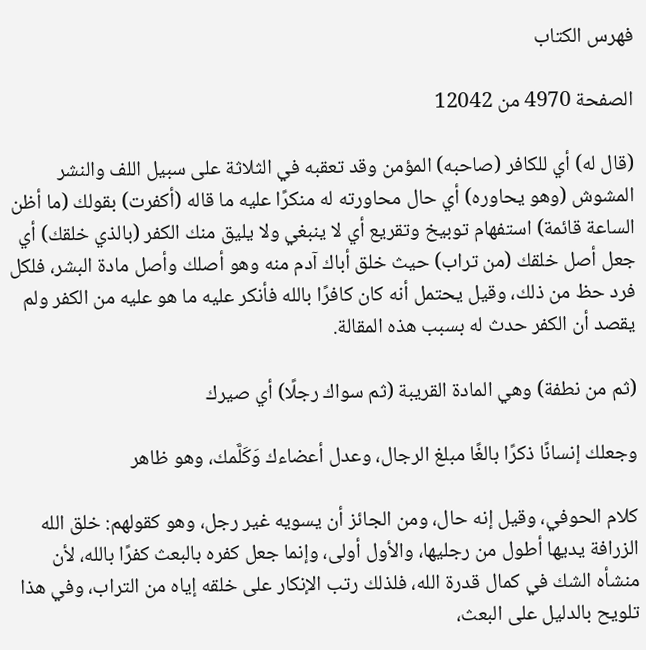فهرس الكتاب

الصفحة 4970 من 12042

(قال له) أي للكافر (صاحبه) المؤمن وقد تعقبه في الثلاثة على سبيل اللف والنشر المشوش (وهو يحاوره) أي حال محاورته له منكرًا عليه ما قاله (أكفرت) بقولك (ما أظن الساعة قائمة) استفهام توبيخ وتقريع أي لا ينبغي ولا يليق منك الكفر (بالذي خلقك) أي جعل أصل خلقك (من تراب) حيث خلق أباك آدم منه وهو أصلك وأصل مادة البشر، فلكل فرد حظ من ذلك، وقيل يحتمل أنه كان كافرًا بالله فأنكر عليه ما هو عليه من الكفر ولم يقصد أن الكفر حدث له بسبب هذه المقالة.

(ثم من نطفة) وهي المادة القريبة (ثم سواك رجلًا) أي صيرك

وجعلك إنسانًا ذكرًا بالغًا مبلغ الرجال، وعدل أعضاءك وَكَلَّمك، وهو ظاهر

كلام الحوفي، وقيل إنه حال، ومن الجائز أن يسويه غير رجل، وهو كقولهم: خلق الله الزرافة يديها أطول من رجليها، والأول أولى، وإنما جعل كفره بالبعث كفرًا بالله، لأن منشأه الشك في كمال قدرة الله، فلذلك رتب الإنكار على خلقه إياه من التراب، وفي هذا تلويح بالدليل على البعث،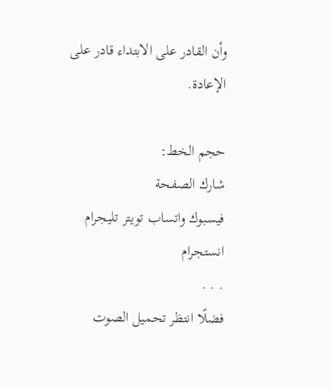وأن القادر على الابتداء قادر على الإعادة.

حجم الخط:
شارك الصفحة
فيسبوك واتساب تويتر تليجرام انستجرام
. . .
فضلًا انتظر تحميل الصوت